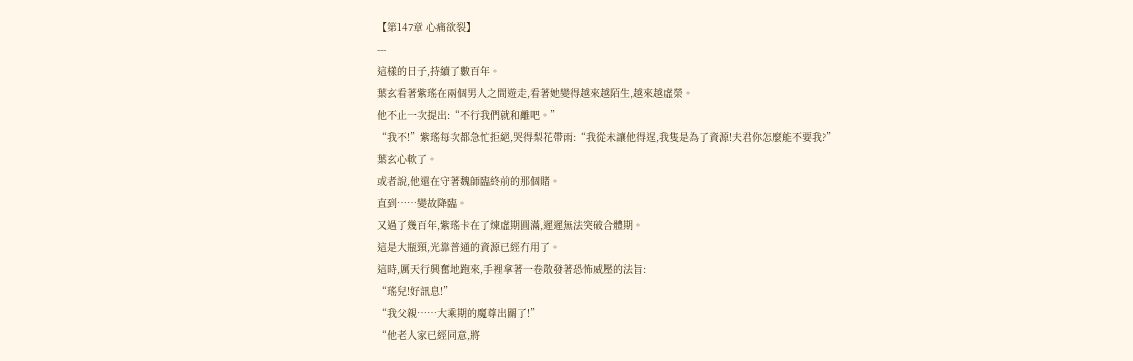【第147章 心痛欲裂】
---
這樣的日子,持續了數百年。
葉玄看著紫瑤在兩個男人之間遊走,看著她變得越來越陌生,越來越虛榮。
他不止一次提出:“不行我們就和離吧。”
“我不!”紫瑤每次都急忙拒絕,哭得梨花帶雨:“我從未讓他得逞,我隻是為了資源!夫君你怎麼能不要我?”
葉玄心軟了。
或者說,他還在守著魏師臨終前的那個賭。
直到……變故降臨。
又過了幾百年,紫瑤卡在了煉虛期圓滿,遲遲無法突破合體期。
這是大瓶頸,光靠普通的資源已經冇用了。
這時,厲天行興奮地跑來,手裡拿著一卷散發著恐怖威壓的法旨:
“瑤兒!好訊息!”
“我父親……大乘期的魔尊出關了!”
“他老人家已經同意,將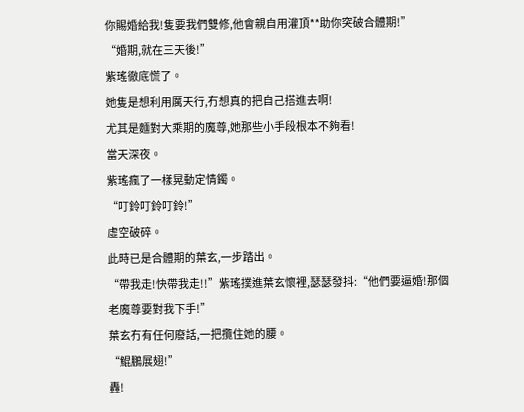你賜婚給我!隻要我們雙修,他會親自用灌頂**助你突破合體期!”
“婚期,就在三天後!”
紫瑤徹底慌了。
她隻是想利用厲天行,冇想真的把自己搭進去啊!
尤其是麵對大乘期的魔尊,她那些小手段根本不夠看!
當天深夜。
紫瑤瘋了一樣晃動定情鐲。
“叮鈴叮鈴叮鈴!”
虛空破碎。
此時已是合體期的葉玄,一步踏出。
“帶我走!快帶我走!!”紫瑤撲進葉玄懷裡,瑟瑟發抖:“他們要逼婚!那個老魔尊要對我下手!”
葉玄冇有任何廢話,一把攬住她的腰。
“鯤鵬展翅!”
轟!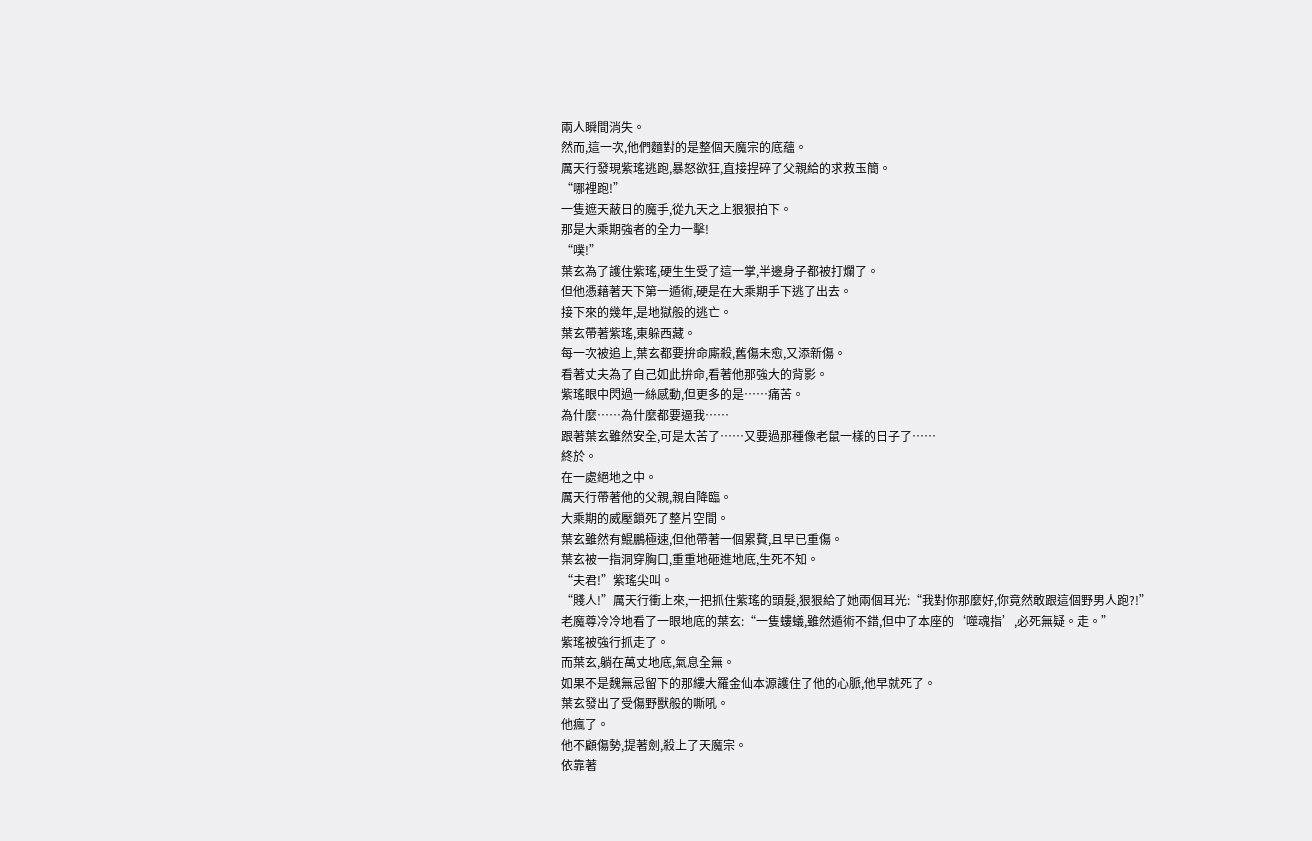兩人瞬間消失。
然而,這一次,他們麵對的是整個天魔宗的底蘊。
厲天行發現紫瑤逃跑,暴怒欲狂,直接捏碎了父親給的求救玉簡。
“哪裡跑!”
一隻遮天蔽日的魔手,從九天之上狠狠拍下。
那是大乘期強者的全力一擊!
“噗!”
葉玄為了護住紫瑤,硬生生受了這一掌,半邊身子都被打爛了。
但他憑藉著天下第一遁術,硬是在大乘期手下逃了出去。
接下來的幾年,是地獄般的逃亡。
葉玄帶著紫瑤,東躲西藏。
每一次被追上,葉玄都要拚命廝殺,舊傷未愈,又添新傷。
看著丈夫為了自己如此拚命,看著他那強大的背影。
紫瑤眼中閃過一絲感動,但更多的是……痛苦。
為什麼……為什麼都要逼我……
跟著葉玄雖然安全,可是太苦了……又要過那種像老鼠一樣的日子了……
終於。
在一處絕地之中。
厲天行帶著他的父親,親自降臨。
大乘期的威壓鎖死了整片空間。
葉玄雖然有鯤鵬極速,但他帶著一個累贅,且早已重傷。
葉玄被一指洞穿胸口,重重地砸進地底,生死不知。
“夫君!”紫瑤尖叫。
“賤人!”厲天行衝上來,一把抓住紫瑤的頭髮,狠狠給了她兩個耳光:“我對你那麼好,你竟然敢跟這個野男人跑?!”
老魔尊冷冷地看了一眼地底的葉玄:“一隻螻蟻,雖然遁術不錯,但中了本座的‘噬魂指’,必死無疑。走。”
紫瑤被強行抓走了。
而葉玄,躺在萬丈地底,氣息全無。
如果不是魏無忌留下的那縷大羅金仙本源護住了他的心脈,他早就死了。
葉玄發出了受傷野獸般的嘶吼。
他瘋了。
他不顧傷勢,提著劍,殺上了天魔宗。
依靠著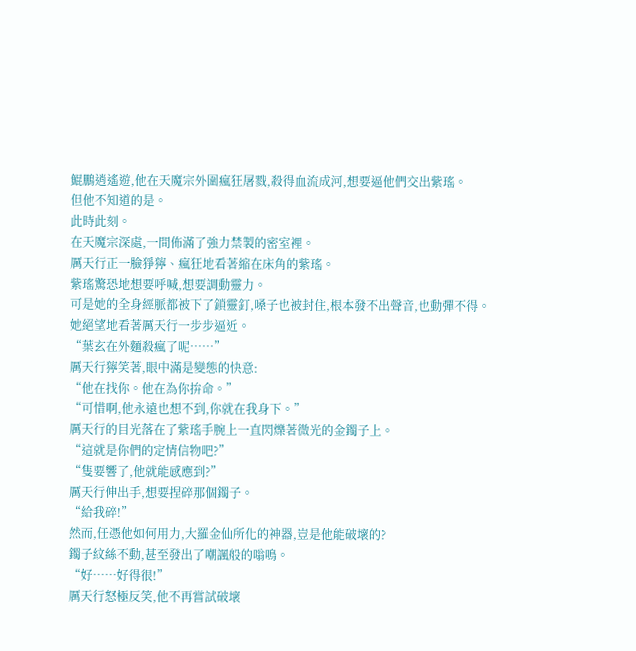鯤鵬逍遙遊,他在天魔宗外圍瘋狂屠戮,殺得血流成河,想要逼他們交出紫瑤。
但他不知道的是。
此時此刻。
在天魔宗深處,一間佈滿了強力禁製的密室裡。
厲天行正一臉猙獰、瘋狂地看著縮在床角的紫瑤。
紫瑤驚恐地想要呼喊,想要調動靈力。
可是她的全身經脈都被下了鎖靈釘,嗓子也被封住,根本發不出聲音,也動彈不得。
她絕望地看著厲天行一步步逼近。
“葉玄在外麵殺瘋了呢……”
厲天行獰笑著,眼中滿是變態的快意:
“他在找你。他在為你拚命。”
“可惜啊,他永遠也想不到,你就在我身下。”
厲天行的目光落在了紫瑤手腕上一直閃爍著微光的金鐲子上。
“這就是你們的定情信物吧?”
“隻要響了,他就能感應到?”
厲天行伸出手,想要捏碎那個鐲子。
“給我碎!”
然而,任憑他如何用力,大羅金仙所化的神器,豈是他能破壞的?
鐲子紋絲不動,甚至發出了嘲諷般的嗡鳴。
“好……好得很!”
厲天行怒極反笑,他不再嘗試破壞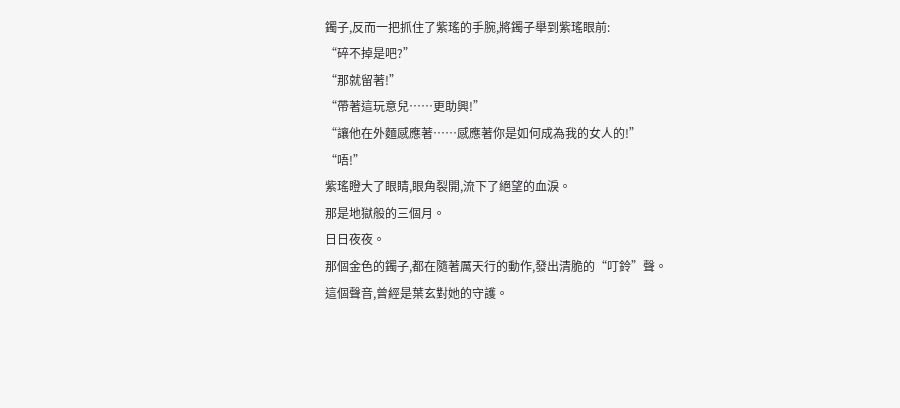鐲子,反而一把抓住了紫瑤的手腕,將鐲子舉到紫瑤眼前:
“碎不掉是吧?”
“那就留著!”
“帶著這玩意兒……更助興!”
“讓他在外麵感應著……感應著你是如何成為我的女人的!”
“唔!”
紫瑤瞪大了眼睛,眼角裂開,流下了絕望的血淚。
那是地獄般的三個月。
日日夜夜。
那個金色的鐲子,都在隨著厲天行的動作,發出清脆的“叮鈴”聲。
這個聲音,曾經是葉玄對她的守護。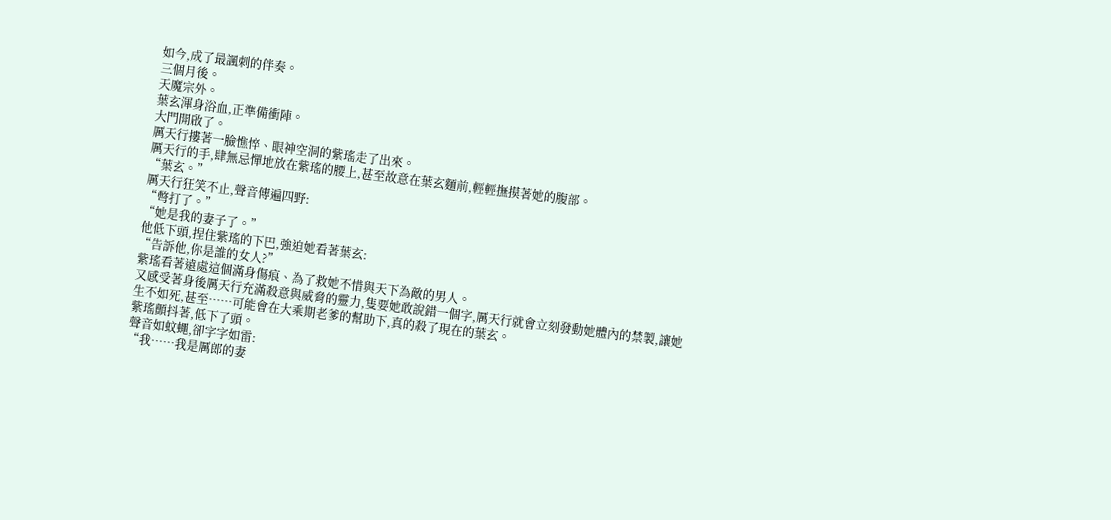如今,成了最諷刺的伴奏。
三個月後。
天魔宗外。
葉玄渾身浴血,正準備衝陣。
大門開啟了。
厲天行摟著一臉憔悴、眼神空洞的紫瑤走了出來。
厲天行的手,肆無忌憚地放在紫瑤的腰上,甚至故意在葉玄麵前,輕輕撫摸著她的腹部。
“葉玄。”
厲天行狂笑不止,聲音傳遍四野:
“彆打了。”
“她是我的妻子了。”
他低下頭,捏住紫瑤的下巴,強迫她看著葉玄:
“告訴他,你是誰的女人?”
紫瑤看著遠處這個滿身傷痕、為了救她不惜與天下為敵的男人。
又感受著身後厲天行充滿殺意與威脅的靈力,隻要她敢說錯一個字,厲天行就會立刻發動她體內的禁製,讓她生不如死,甚至……可能會在大乘期老爹的幫助下,真的殺了現在的葉玄。
紫瑤顫抖著,低下了頭。
聲音如蚊蠅,卻字字如雷:
“我……我是厲郎的妻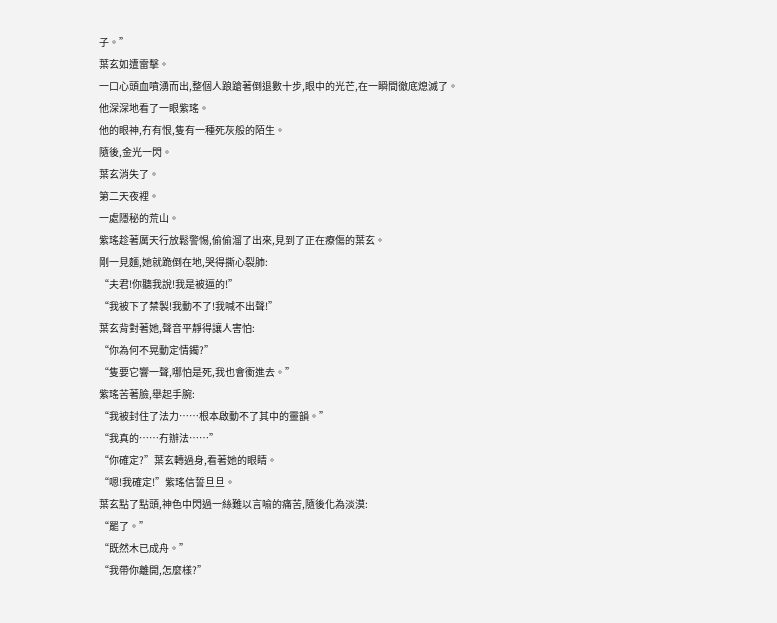子。”
葉玄如遭雷擊。
一口心頭血噴湧而出,整個人踉蹌著倒退數十步,眼中的光芒,在一瞬間徹底熄滅了。
他深深地看了一眼紫瑤。
他的眼神,冇有恨,隻有一種死灰般的陌生。
隨後,金光一閃。
葉玄消失了。
第二天夜裡。
一處隱秘的荒山。
紫瑤趁著厲天行放鬆警惕,偷偷溜了出來,見到了正在療傷的葉玄。
剛一見麵,她就跪倒在地,哭得撕心裂肺:
“夫君!你聽我說!我是被逼的!”
“我被下了禁製!我動不了!我喊不出聲!”
葉玄背對著她,聲音平靜得讓人害怕:
“你為何不晃動定情鐲?”
“隻要它響一聲,哪怕是死,我也會衝進去。”
紫瑤苦著臉,舉起手腕:
“我被封住了法力……根本啟動不了其中的靈韻。”
“我真的……冇辦法……”
“你確定?”葉玄轉過身,看著她的眼睛。
“嗯!我確定!”紫瑤信誓旦旦。
葉玄點了點頭,神色中閃過一絲難以言喻的痛苦,隨後化為淡漠:
“罷了。”
“既然木已成舟。”
“我帶你離開,怎麼樣?”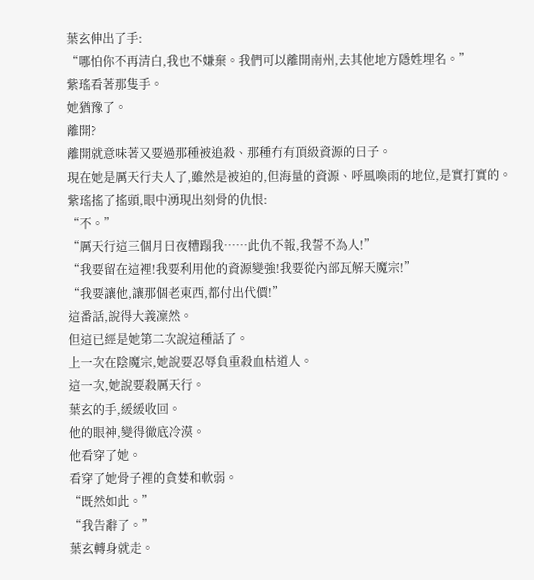葉玄伸出了手:
“哪怕你不再清白,我也不嫌棄。我們可以離開南州,去其他地方隱姓埋名。”
紫瑤看著那隻手。
她猶豫了。
離開?
離開就意味著又要過那種被追殺、那種冇有頂級資源的日子。
現在她是厲天行夫人了,雖然是被迫的,但海量的資源、呼風喚雨的地位,是實打實的。
紫瑤搖了搖頭,眼中湧現出刻骨的仇恨:
“不。”
“厲天行這三個月日夜糟蹋我……此仇不報,我誓不為人!”
“我要留在這裡!我要利用他的資源變強!我要從內部瓦解天魔宗!”
“我要讓他,讓那個老東西,都付出代價!”
這番話,說得大義凜然。
但這已經是她第二次說這種話了。
上一次在陰魔宗,她說要忍辱負重殺血枯道人。
這一次,她說要殺厲天行。
葉玄的手,緩緩收回。
他的眼神,變得徹底冷漠。
他看穿了她。
看穿了她骨子裡的貪婪和軟弱。
“既然如此。”
“我告辭了。”
葉玄轉身就走。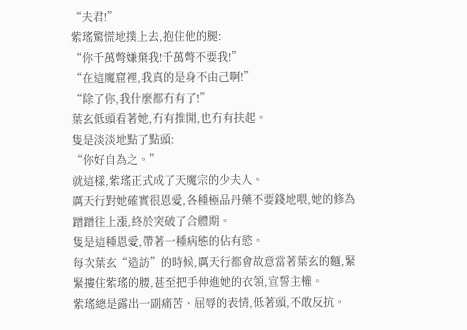“夫君!”
紫瑤驚慌地撲上去,抱住他的腿:
“你千萬彆嫌棄我!千萬彆不要我!”
“在這魔窟裡,我真的是身不由己啊!”
“除了你,我什麼都冇有了!”
葉玄低頭看著她,冇有推開,也冇有扶起。
隻是淡淡地點了點頭:
“你好自為之。”
就這樣,紫瑤正式成了天魔宗的少夫人。
厲天行對她確實很恩愛,各種極品丹藥不要錢地喂,她的修為蹭蹭往上漲,終於突破了合體期。
隻是這種恩愛,帶著一種病態的佔有慾。
每次葉玄“造訪”的時候,厲天行都會故意當著葉玄的麵,緊緊摟住紫瑤的腰,甚至把手伸進她的衣領,宣誓主權。
紫瑤總是露出一副痛苦、屈辱的表情,低著頭,不敢反抗。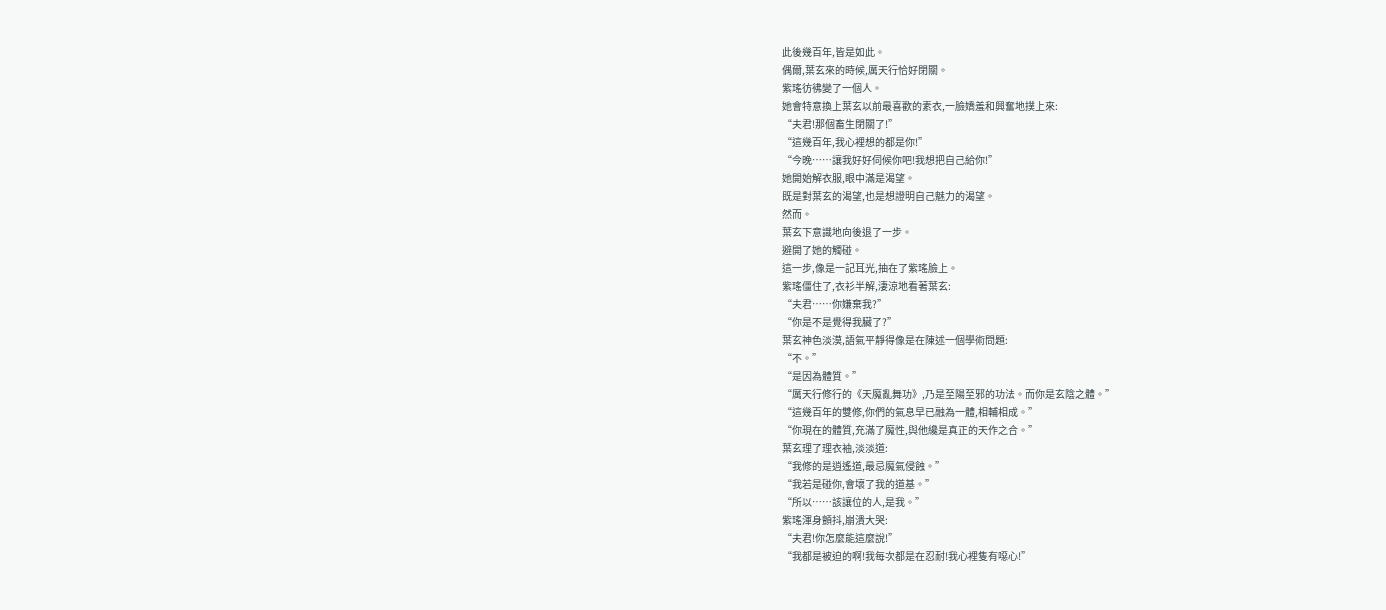此後幾百年,皆是如此。
偶爾,葉玄來的時候,厲天行恰好閉關。
紫瑤彷彿變了一個人。
她會特意換上葉玄以前最喜歡的素衣,一臉嬌羞和興奮地撲上來:
“夫君!那個畜生閉關了!”
“這幾百年,我心裡想的都是你!”
“今晚……讓我好好伺候你吧!我想把自己給你!”
她開始解衣服,眼中滿是渴望。
既是對葉玄的渴望,也是想證明自己魅力的渴望。
然而。
葉玄下意識地向後退了一步。
避開了她的觸碰。
這一步,像是一記耳光,抽在了紫瑤臉上。
紫瑤僵住了,衣衫半解,淒涼地看著葉玄:
“夫君……你嫌棄我?”
“你是不是覺得我臟了?”
葉玄神色淡漠,語氣平靜得像是在陳述一個學術問題:
“不。”
“是因為體質。”
“厲天行修行的《天魔亂舞功》,乃是至陽至邪的功法。而你是玄陰之體。”
“這幾百年的雙修,你們的氣息早已融為一體,相輔相成。”
“你現在的體質,充滿了魔性,與他纔是真正的天作之合。”
葉玄理了理衣袖,淡淡道:
“我修的是逍遙道,最忌魔氣侵蝕。”
“我若是碰你,會壞了我的道基。”
“所以……該讓位的人,是我。”
紫瑤渾身顫抖,崩潰大哭:
“夫君!你怎麼能這麼說!”
“我都是被迫的啊!我每次都是在忍耐!我心裡隻有噁心!”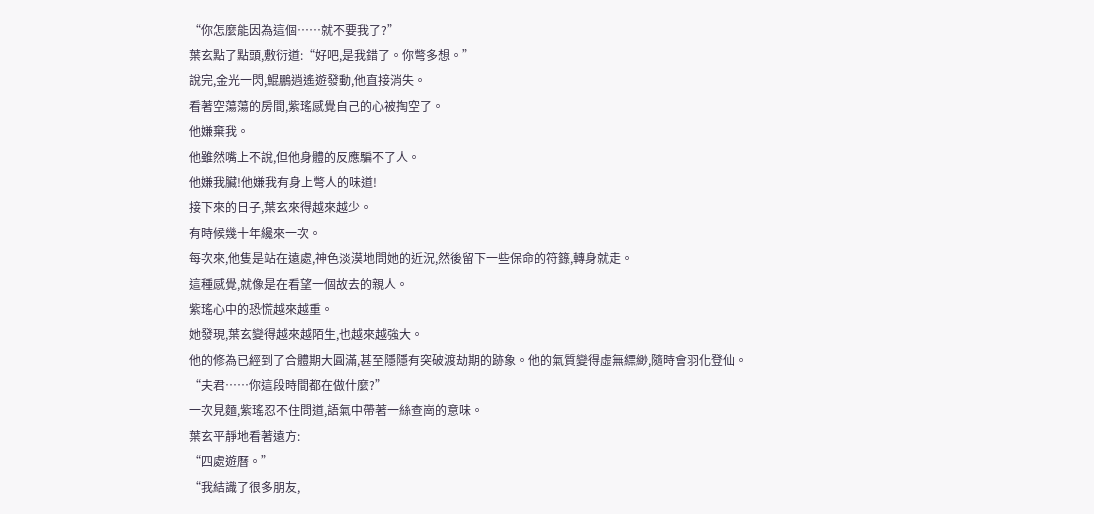“你怎麼能因為這個……就不要我了?”
葉玄點了點頭,敷衍道:“好吧,是我錯了。你彆多想。”
說完,金光一閃,鯤鵬逍遙遊發動,他直接消失。
看著空蕩蕩的房間,紫瑤感覺自己的心被掏空了。
他嫌棄我。
他雖然嘴上不說,但他身體的反應騙不了人。
他嫌我臟!他嫌我有身上彆人的味道!
接下來的日子,葉玄來得越來越少。
有時候幾十年纔來一次。
每次來,他隻是站在遠處,神色淡漠地問她的近況,然後留下一些保命的符籙,轉身就走。
這種感覺,就像是在看望一個故去的親人。
紫瑤心中的恐慌越來越重。
她發現,葉玄變得越來越陌生,也越來越強大。
他的修為已經到了合體期大圓滿,甚至隱隱有突破渡劫期的跡象。他的氣質變得虛無縹緲,隨時會羽化登仙。
“夫君……你這段時間都在做什麼?”
一次見麵,紫瑤忍不住問道,語氣中帶著一絲查崗的意味。
葉玄平靜地看著遠方:
“四處遊曆。”
“我結識了很多朋友,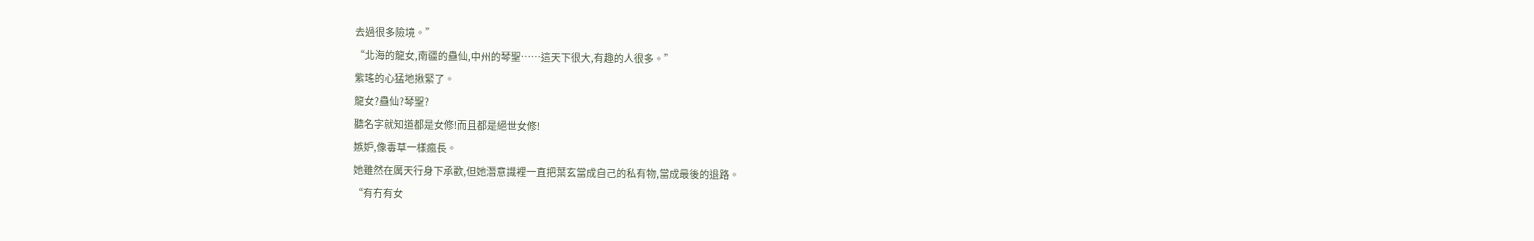去過很多險境。”
“北海的龍女,南疆的蠱仙,中州的琴聖……這天下很大,有趣的人很多。”
紫瑤的心猛地揪緊了。
龍女?蠱仙?琴聖?
聽名字就知道都是女修!而且都是絕世女修!
嫉妒,像毒草一樣瘋長。
她雖然在厲天行身下承歡,但她潛意識裡一直把葉玄當成自己的私有物,當成最後的退路。
“有冇有女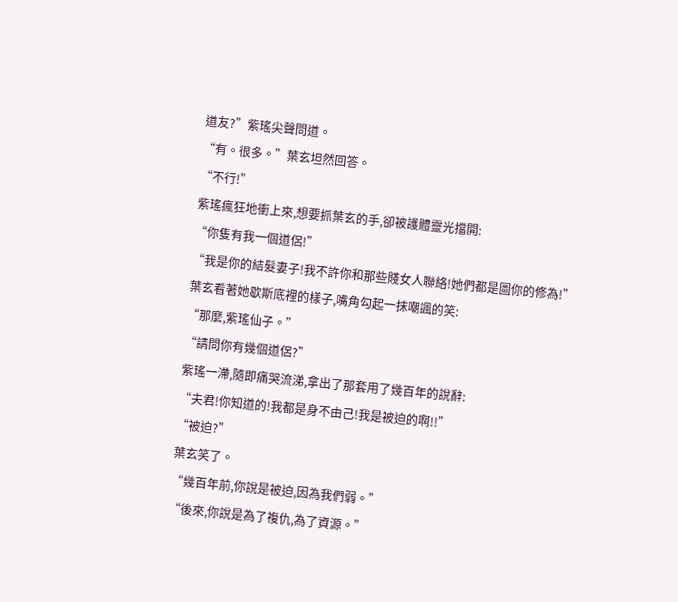道友?”紫瑤尖聲問道。
“有。很多。”葉玄坦然回答。
“不行!”
紫瑤瘋狂地衝上來,想要抓葉玄的手,卻被護體靈光擋開:
“你隻有我一個道侶!”
“我是你的結髮妻子!我不許你和那些賤女人聯絡!她們都是圖你的修為!”
葉玄看著她歇斯底裡的樣子,嘴角勾起一抹嘲諷的笑:
“那麼,紫瑤仙子。”
“請問你有幾個道侶?”
紫瑤一滯,隨即痛哭流涕,拿出了那套用了幾百年的說辭:
“夫君!你知道的!我都是身不由己!我是被迫的啊!!”
“被迫?”
葉玄笑了。
“幾百年前,你說是被迫,因為我們弱。”
“後來,你說是為了複仇,為了資源。”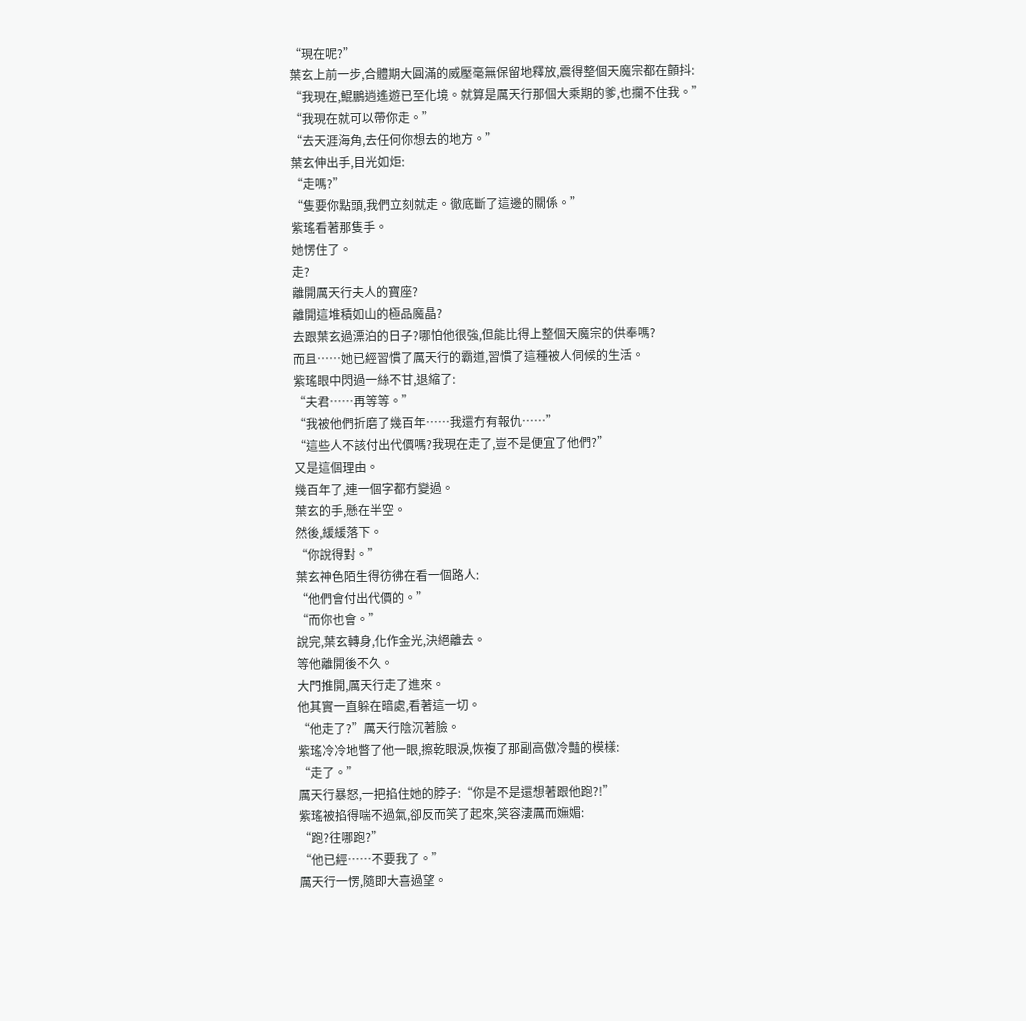“現在呢?”
葉玄上前一步,合體期大圓滿的威壓毫無保留地釋放,震得整個天魔宗都在顫抖:
“我現在,鯤鵬逍遙遊已至化境。就算是厲天行那個大乘期的爹,也攔不住我。”
“我現在就可以帶你走。”
“去天涯海角,去任何你想去的地方。”
葉玄伸出手,目光如炬:
“走嗎?”
“隻要你點頭,我們立刻就走。徹底斷了這邊的關係。”
紫瑤看著那隻手。
她愣住了。
走?
離開厲天行夫人的寶座?
離開這堆積如山的極品魔晶?
去跟葉玄過漂泊的日子?哪怕他很強,但能比得上整個天魔宗的供奉嗎?
而且……她已經習慣了厲天行的霸道,習慣了這種被人伺候的生活。
紫瑤眼中閃過一絲不甘,退縮了:
“夫君……再等等。”
“我被他們折磨了幾百年……我還冇有報仇……”
“這些人不該付出代價嗎?我現在走了,豈不是便宜了他們?”
又是這個理由。
幾百年了,連一個字都冇變過。
葉玄的手,懸在半空。
然後,緩緩落下。
“你說得對。”
葉玄神色陌生得彷彿在看一個路人:
“他們會付出代價的。”
“而你也會。”
說完,葉玄轉身,化作金光,決絕離去。
等他離開後不久。
大門推開,厲天行走了進來。
他其實一直躲在暗處,看著這一切。
“他走了?”厲天行陰沉著臉。
紫瑤冷冷地瞥了他一眼,擦乾眼淚,恢複了那副高傲冷豔的模樣:
“走了。”
厲天行暴怒,一把掐住她的脖子:“你是不是還想著跟他跑?!”
紫瑤被掐得喘不過氣,卻反而笑了起來,笑容淒厲而嫵媚:
“跑?往哪跑?”
“他已經……不要我了。”
厲天行一愣,隨即大喜過望。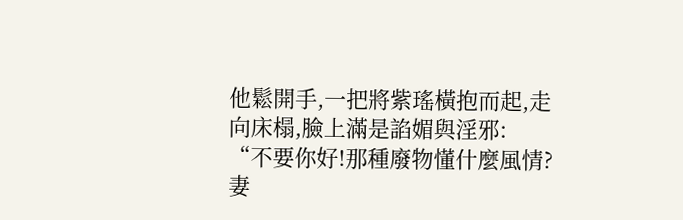他鬆開手,一把將紫瑤橫抱而起,走向床榻,臉上滿是諂媚與淫邪:
“不要你好!那種廢物懂什麼風情?妻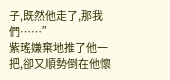子,既然他走了,那我們……”
紫瑤嫌棄地推了他一把,卻又順勢倒在他懷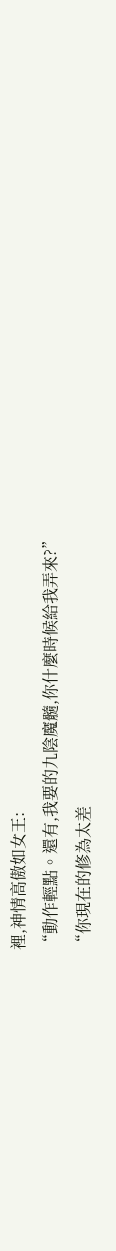裡,神情高傲如女王:
“動作輕點。還有,我要的九陰魔髓,你什麼時候給我弄來?”
“你現在的修為太差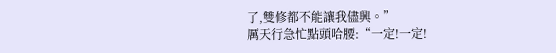了,雙修都不能讓我儘興。”
厲天行急忙點頭哈腰:“一定!一定!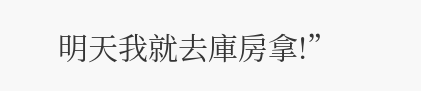明天我就去庫房拿!”